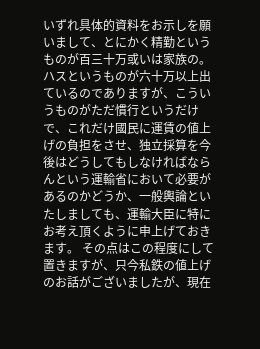いずれ具体的資料をお示しを願いまして、とにかく精勤というものが百三十万或いは家族の。ハスというものが六十万以上出ているのでありますが、こういうものがただ慣行というだけで、これだけ國民に運賃の値上げの負担をさせ、独立採算を今後はどうしてもしなければならんという運輸省において必要があるのかどうか、一般輿論といたしましても、運輸大臣に特にお考え頂くように申上げておきます。 その点はこの程度にして置きますが、只今私鉄の値上げのお話がございましたが、現在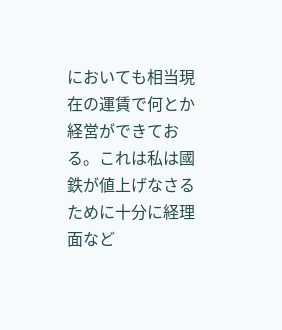においても相当現在の運賃で何とか経営ができておる。これは私は國鉄が値上げなさるために十分に経理面など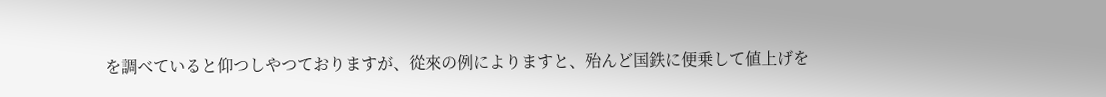を調べていると仰つしやつておりますが、從來の例によりますと、殆んど国鉄に便乗して値上げを